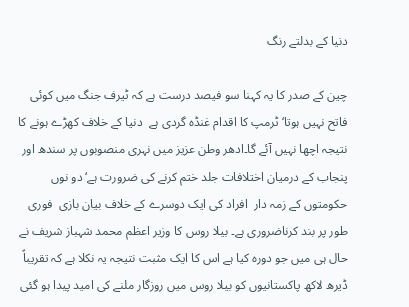دنیا کے بدلتے رنگ

چین کے صدر کا یہ کہنا سو فیصد درست ہے کہ ٹیرف جنگ میں کوئی فاتح نہیں ہوتا‘ ٹرمپ کا اقدام غنڈہ گردی ہے  دنیا کے خلاف کھڑے ہونے کا نتیجہ اچھا نہیں آئے گا۔ادھر وطن عزیز میں نہری منصوبوں پر سندھ اور پنجاب کے درمیان اختلافات جلد ختم کرنے کی ضرورت ہے‘ دو نوں حکومتوں کے زمہ دار  افراد کی ایک دوسرے کے خلاف بیان بازی  فوری طور پر بند کرناضروری ہے۔ بیلا روس کا وزیر اعظم محمد شہباز شریف نے حال ہی میں جو دورہ کیا ہے اس کا ایک مثبت نتیجہ یہ نکلا ہے کہ تقریباً ڈیرھ لاکھ پاکستانیوں کو بیلا روس میں روزگار ملنے کی امید پیدا ہو گئی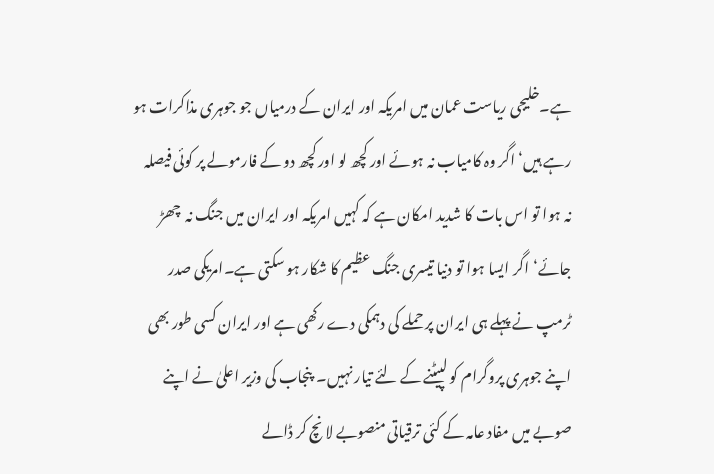ہے۔خلیجی ریاست عمان میں امریکہ اور ایران کے درمیاں جو جوہری مذاکرات ہو رہے ہیں‘ اگر وہ کامیاب نہ ہوئے اور کچھ لو اور کچھ دو کے فارمولے پر کوئی فیصلہ نہ ہوا تو اس بات کا شدید امکان ہے کہ کہیں امریکہ اور ایران میں جنگ نہ  چھڑ جائے‘اگر ایسا ہوا تو دنیا تیسری جنگ عظیم کا شکار ہو سکتی ہے۔امریکی صدر ٹرمپ نے پہلے ہی ایران پر حملے کی دہمکی دے رکھی ہے اور ایران کسی طور بھی اپنے جوہری پروگرام کو لپیٹنے کے لئے تیار نہیں۔  پنجاب کی وزیر اعلیٰ نے اپنے صوبے میں مفاد عامہ کے کئی ترقیاتی منصوبے لا نچ کر ڈالے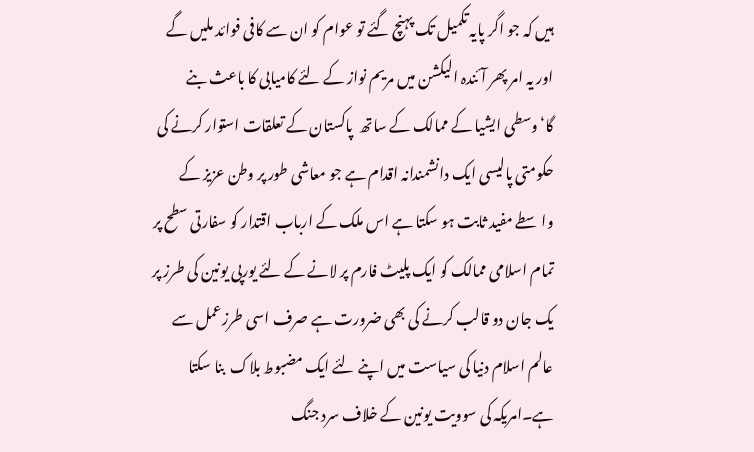ہیں کہ جو اگر پایہ تکمیل تک پہنچ گئے تو عوام کو ان سے کافی فوائد ملیں گے اور یہ امر پھر آئندہ الیکشن میں مریم نواز کے لئے کامیابی کا باعث بنے گا‘وسطی ایشیا کے ممالک کے ساتھ  پاکستان کے تعلقات استوار کرنے کی حکومتی پالیسی ایک دانشمندانہ اقدام ہے جو معاشی طور پر وطن عزیز کے واسطے مفید ثابت ہو سکتا ہے اس ملک کے ارباب اقتدار کو سفارتی سطح پر تمام اسلامی ممالک کو ایک پلیٹ فارم پر لانے کے لئے یورپی یونین کی طرز پر یک جان دو قالب کرنے کی بھی ضرورت ہے صرف اسی طرزعمل سے عالم اسلام دنیا کی سیاست میں اپنے لئے ایک مضبوط بلاک  بنا سکتا ہے۔امریکہ کی سوویت یونین کے خلاف سرد جنگ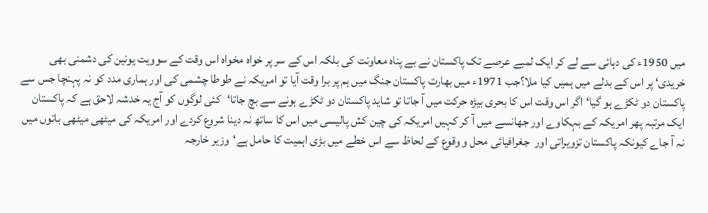میں 1950ء کی دہائی سے لے کر ایک لمبے عرصے تک پاکستان نے بے پناہ معاونت کی بلکہ اس کے سر پر خواہ مخواہ اس وقت کے سوویت یونین کی دشمنی بھی خریدی‘ پر اس کے بدلے میں ہمیں کیا ملا؟جب 1971ء میں بھارت پاکستان جنگ میں ہم پر برا وقت آیا تو امریکہ نے طوطا چشمی کی اور ہماری مدد کو نہ پہنچا جس سے پاکستان دو ٹکڑے ہو گیا‘ اگر اس وقت اس کا بحری بیڑہ حرکت میں آ جاتا تو شاید پاکستان دو ٹکڑے ہونے سے بچ جاتا‘کئی لوگوں کو آج یہ خدشہ لاحق ہے کہ پاکستان ایک مرتبہ پھر امریکہ کے بہکاوے اور جھانسے میں آ کر کہیں امریکہ کی چین کش پالیسی میں اس کا ساتھ نہ دینا شروع کردے اور امریکہ کی میٹھی میٹھی باتوں میں نہ آ جاے کیونکہ پاکستان تزویراتی اور  جغرافیائی محل و وقوع کے لحاظ سے اس خطے میں بڑی اہمیت کا حامل ہے‘وزیر خارجہ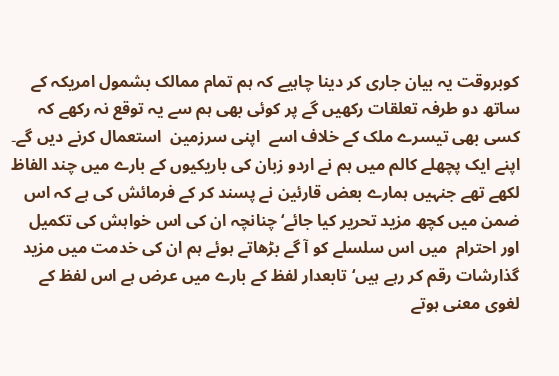کوبروقت یہ بیان جاری کر دینا چاہیے کہ ہم تمام ممالک بشمول امریکہ کے ساتھ دو طرفہ تعلقات رکھیں گے پر کوئی بھی ہم سے یہ توقع نہ رکھے کہ کسی بھی تیسرے ملک کے خلاف اسے  اپنی سرزمین  استعمال کرنے دیں گے۔  اپنے ایک پچھلے کالم میں ہم نے اردو زبان کی باریکیوں کے بارے میں چند الفاظ لکھے تھے جنہیں ہمارے بعض قارئین نے پسند کر کے فرمائش کی ہے کہ اس ضمن میں کچھ مزید تحریر کیا جائے‘ چنانچہ ان کی اس خواہش کی تکمیل اور احترام  میں اس سلسلے کو آ گے بڑھاتے ہوئے ہم ان کی خدمت میں مزید گذارشات رقم کر رہے ہیں‘تابعدار لفظ کے بارے میں عرض ہے اس لفظ کے لغوی معنی ہوتے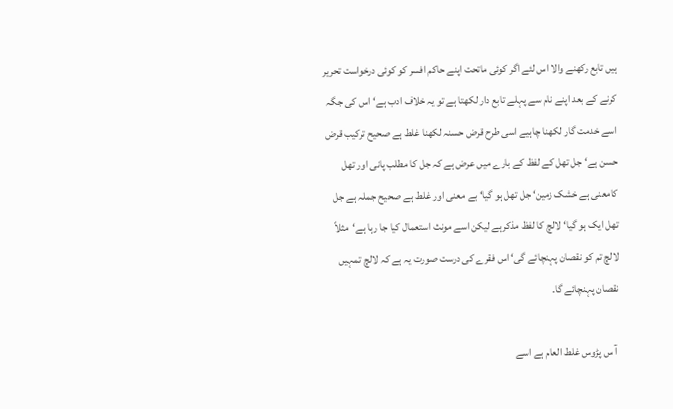ہیں تابع رکھنے والا اس لئے اگر کوئی ماتحت اپنے حاکم افسر کو کوئی درخواست تحریر کرنے کے بعد اپنے نام سے پہلے تابع دار لکھتا ہے تو یہ خلاف ادب ہے‘اس کی جگہ اسے خدمت گار لکھنا چاہیے اسی طرح قرض حسنہ لکھنا غلط ہے صحیح ترکیب قرض حسن ہے‘ جل تھل کے لفظ کے بارے میں عرض ہے کہ جل کا مطلب پانی اور تھل کامعنی ہے خشک زمین‘ جل تھل ہو گیا‘ بے معنی اور غلط ہے صحیح جملہ ہے جل تھل ایک ہو گیا‘ لالچ کا لفظ مذکرہے لیکن اسے مونث استعمال کیا جا رہا ہے‘مثلاً لالچ تم کو نقصان پہنچائے گی‘ اس فقرے کی درست صورت یہ ہے کہ لالچ تمہیں نقصان پہنچائے گا۔

 آ س پڑوس غلط العام ہے اسے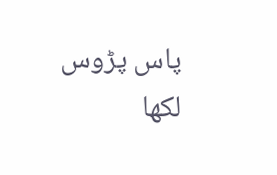پاس پڑوس لکھا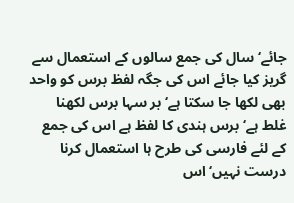جائے‘ سال کی جمع سالوں کے استعمال سے گریز کیا جائے اس کی جگہ لفظ برس کو واحد بھی لکھا جا سکتا ہے‘ بر سہا برس لکھنا غلط ہے‘ برس ہندی کا لفظ ہے اس کی جمع کے لئے فارسی کی طرح ہا استعمال کرنا درست نہیں‘اس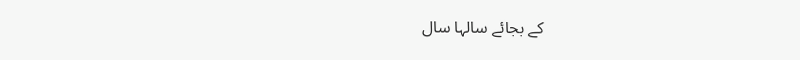کے بجائے سالہا سال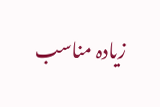زیادہ مناسب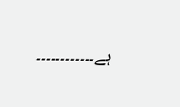ہے۔۔۔۔۔۔۔۔۔۔۔۔